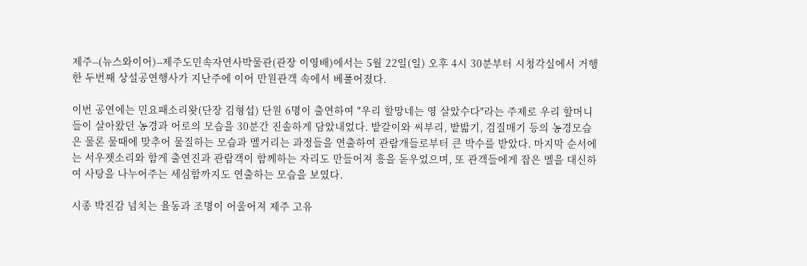제주--(뉴스와이어)--제주도민속자연사박물관(관장 이영배)에서는 5월 22일(일) 오후 4시 30분부터 시청각실에서 거행한 두번째 상설공연행사가 지난주에 이어 만원관객 속에서 베풀어졌다.

이번 공연에는 민요패소리왓(단장 김형섭) 단원 6명이 출연하여 "우리 할망네는 영 살았수다"라는 주제로 우리 할머니들이 살아왔던 농경과 어로의 모습을 30분간 진솔하게 담았내었다. 밭갈이와 씨부리, 밭밟기, 검질매기 등의 농경모습은 물론 물때에 맞추어 물질하는 모습과 멜거리는 과정들을 연출하여 관람개들로부터 큰 박수를 받았다. 마지막 순서에는 서우젯소리와 함게 출연진과 관람객이 함께하는 자리도 만들어져 흥을 돋우었으며, 또 관객들에게 잡은 멜을 대신하여 사탕을 나누어주는 세심함까지도 연출하는 모습을 보였다.

시종 박진감 넘치는 율동과 조명이 어울어져 제주 고유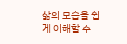삶의 모습을 쉽게 이해할 수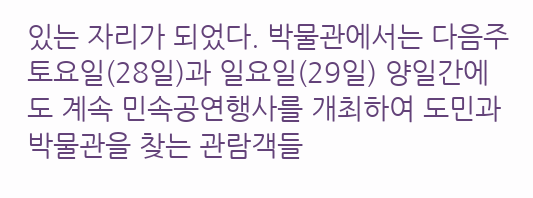있는 자리가 되었다. 박물관에서는 다음주 토요일(28일)과 일요일(29일) 양일간에도 계속 민속공연행사를 개최하여 도민과 박물관을 찾는 관람객들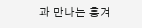과 만나는 흥겨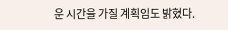운 시간을 가질 계획임도 밝혔다.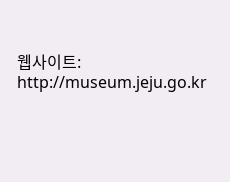웹사이트: http://museum.jeju.go.kr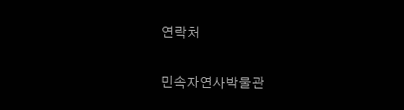연락처

민속자연사박물관